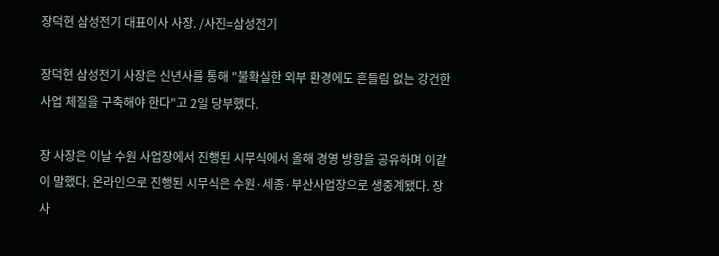장덕현 삼성전기 대표이사 사장. /사진=삼성전기

장덕현 삼성전기 사장은 신년사를 통해 "불확실한 외부 환경에도 흔들림 없는 강건한 사업 체질을 구축해야 한다"고 2일 당부했다.

장 사장은 이날 수원 사업장에서 진행된 시무식에서 올해 경영 방향을 공유하며 이같이 말했다. 온라인으로 진행된 시무식은 수원·세종·부산사업장으로 생중계됐다. 장 사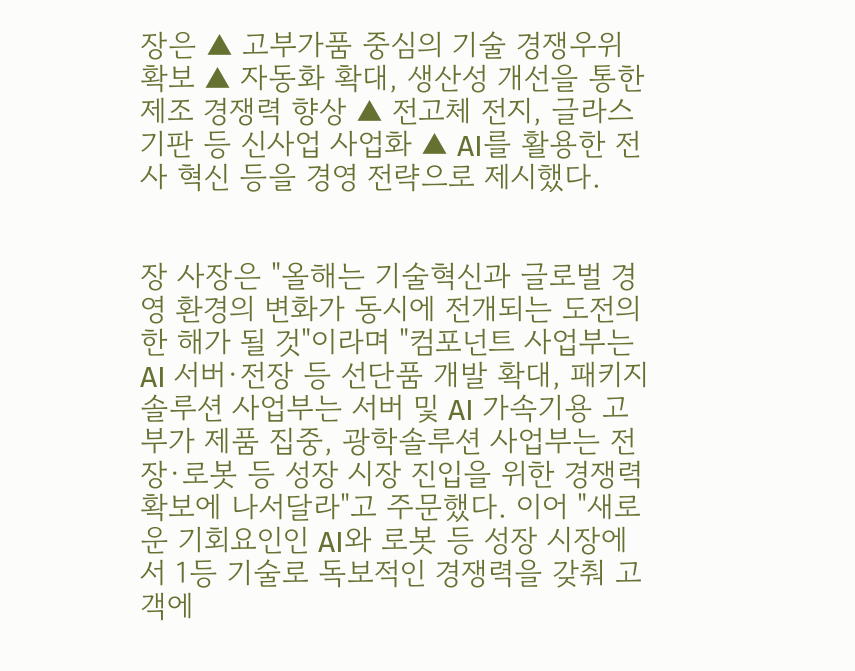장은 ▲ 고부가품 중심의 기술 경쟁우위 확보 ▲ 자동화 확대, 생산성 개선을 통한 제조 경쟁력 향상 ▲ 전고체 전지, 글라스 기판 등 신사업 사업화 ▲ AI를 활용한 전사 혁신 등을 경영 전략으로 제시했다.


장 사장은 "올해는 기술혁신과 글로벌 경영 환경의 변화가 동시에 전개되는 도전의 한 해가 될 것"이라며 "컴포넌트 사업부는 AI 서버·전장 등 선단품 개발 확대, 패키지솔루션 사업부는 서버 및 AI 가속기용 고부가 제품 집중, 광학솔루션 사업부는 전장·로봇 등 성장 시장 진입을 위한 경쟁력 확보에 나서달라"고 주문했다. 이어 "새로운 기회요인인 AI와 로봇 등 성장 시장에서 1등 기술로 독보적인 경쟁력을 갖춰 고객에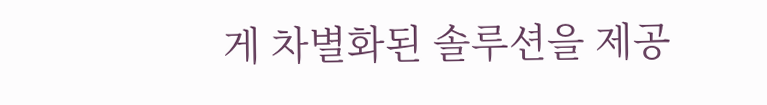게 차별화된 솔루션을 제공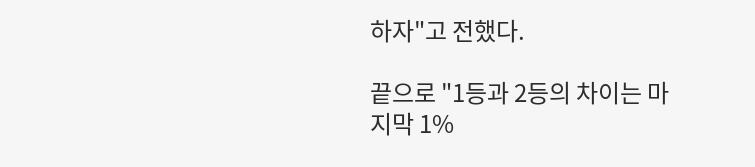하자"고 전했다.

끝으로 "1등과 2등의 차이는 마지막 1%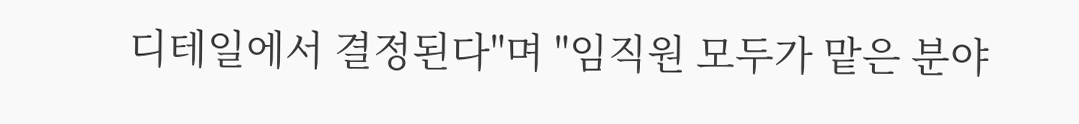디테일에서 결정된다"며 "임직원 모두가 맡은 분야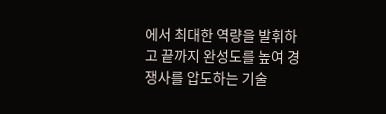에서 최대한 역량을 발휘하고 끝까지 완성도를 높여 경쟁사를 압도하는 기술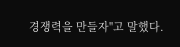경쟁력을 만들자"고 말했다.